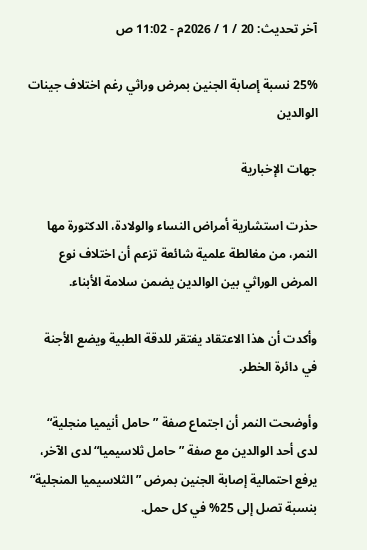آخر تحديث: 20 / 1 / 2026م - 11:02 ص

25% نسبة إصابة الجنين بمرض وراثي رغم اختلاف جينات الوالدين

جهات الإخبارية

حذرت استشارية أمراض النساء والولادة، الدكتورة مها النمر، من مغالطة علمية شائعة تزعم أن اختلاف نوع المرض الوراثي بين الوالدين يضمن سلامة الأبناء.

وأكدت أن هذا الاعتقاد يفتقر للدقة الطبية ويضع الأجنة في دائرة الخطر.

وأوضحت النمر أن اجتماع صفة ”حامل أنيميا منجلية“ لدى أحد الوالدين مع صفة ”حامل ثلاسيميا“ لدى الآخر، يرفع احتمالية إصابة الجنين بمرض ”الثلاسيميا المنجلية“ بنسبة تصل إلى 25% في كل حمل.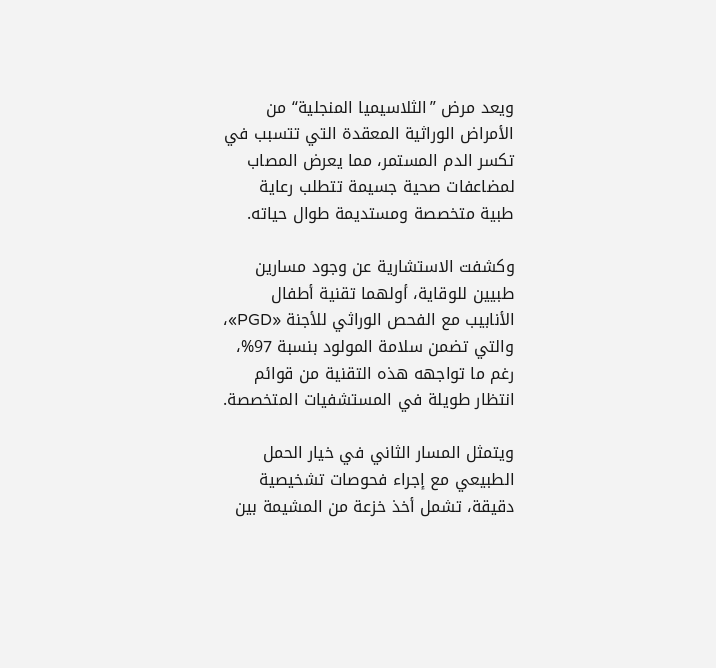ويعد مرض ”الثلاسيميا المنجلية“ من الأمراض الوراثية المعقدة التي تتسبب في تكسر الدم المستمر، مما يعرض المصاب لمضاعفات صحية جسيمة تتطلب رعاية طبية متخصصة ومستديمة طوال حياته.

وكشفت الاستشارية عن وجود مسارين طبيين للوقاية، أولهما تقنية أطفال الأنابيب مع الفحص الوراثي للأجنة «PGD»، والتي تضمن سلامة المولود بنسبة 97%، رغم ما تواجهه هذه التقنية من قوائم انتظار طويلة في المستشفيات المتخصصة.

ويتمثل المسار الثاني في خيار الحمل الطبيعي مع إجراء فحوصات تشخيصية دقيقة، تشمل أخذ خزعة من المشيمة بين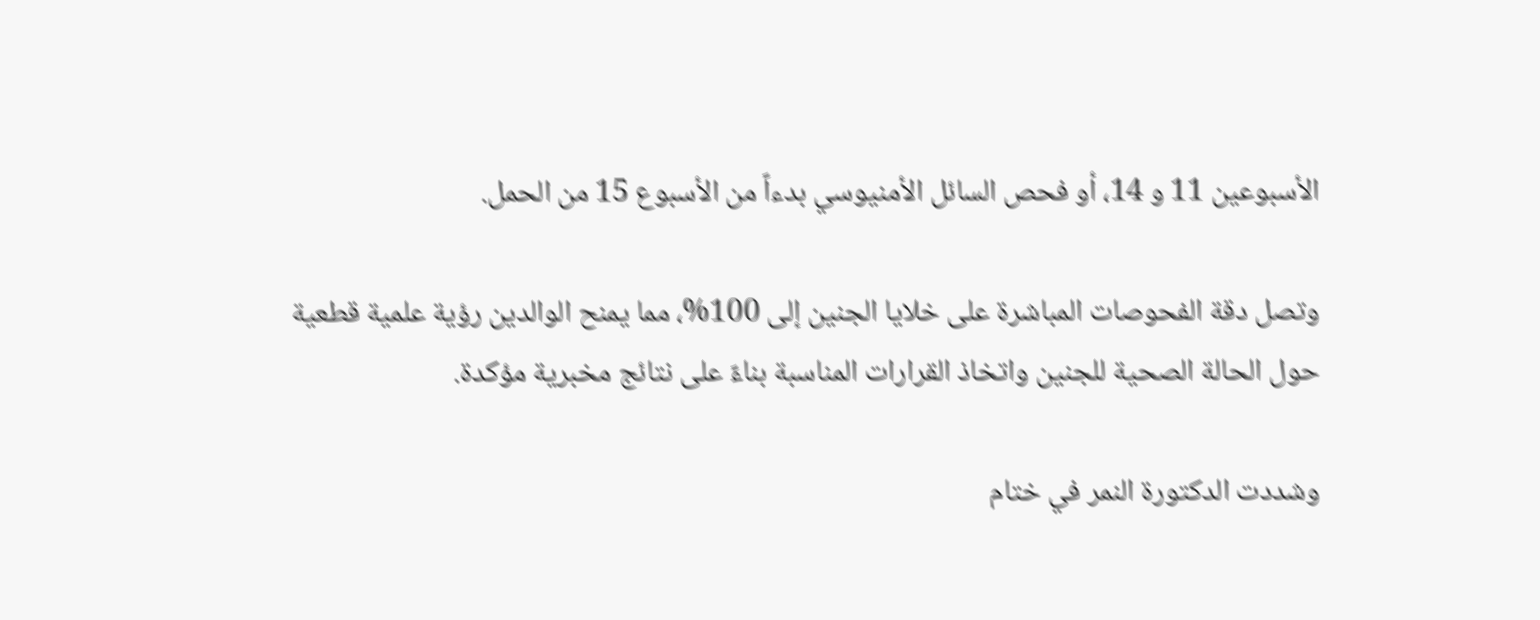الأسبوعين 11 و 14، أو فحص السائل الأمنيوسي بدءاً من الأسبوع 15 من الحمل.

وتصل دقة الفحوصات المباشرة على خلايا الجنين إلى 100%، مما يمنح الوالدين رؤية علمية قطعية حول الحالة الصحية للجنين واتخاذ القرارات المناسبة بناءً على نتائج مخبرية مؤكدة.

وشددت الدكتورة النمر في ختام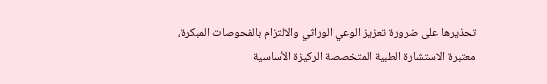تحذيرها على ضرورة تعزيز الوعي الوراثي والالتزام بالفحوصات المبكرة، معتبرة الاستشارة الطبية المتخصصة الركيزة الأساسية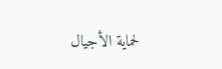لحماية الأجيال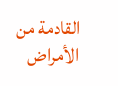القادمة من الأمراض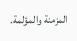المزمنة والمؤلمة.